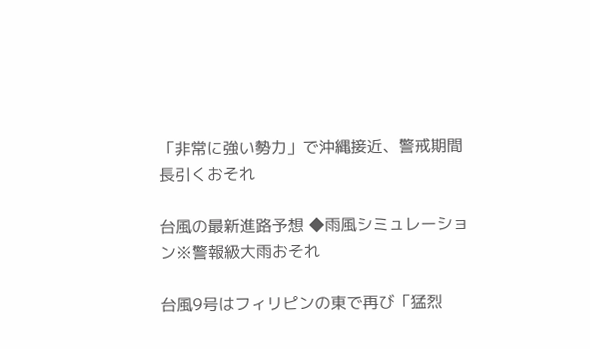「非常に強い勢力」で沖縄接近、警戒期間長引くおそれ

台風の最新進路予想 ◆雨風シミュレーション※警報級大雨おそれ

台風9号はフィリピンの東で再び「猛烈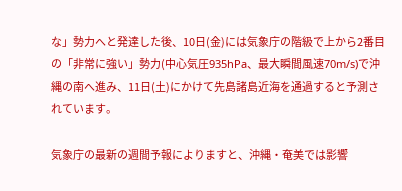な」勢力へと発達した後、10日(金)には気象庁の階級で上から2番目の「非常に強い」勢力(中心気圧935hPa、最大瞬間風速70m/s)で沖縄の南へ進み、11日(土)にかけて先島諸島近海を通過すると予測されています。

気象庁の最新の週間予報によりますと、沖縄・奄美では影響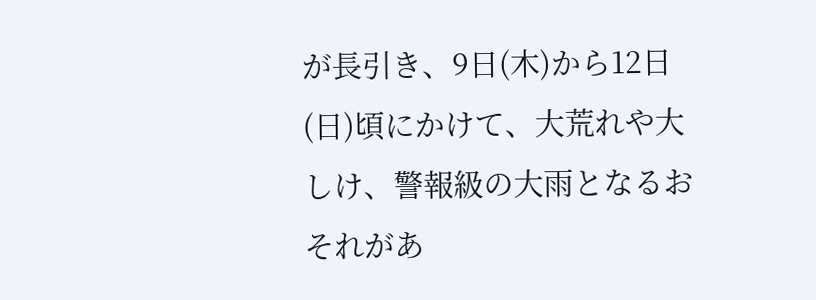が長引き、9日(木)から12日(日)頃にかけて、大荒れや大しけ、警報級の大雨となるおそれがあ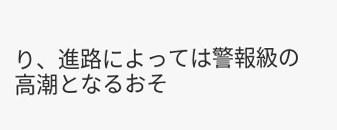り、進路によっては警報級の高潮となるおそ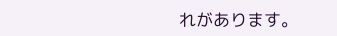れがあります。